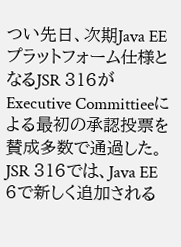つい先日、次期Java EEプラットフォーム仕様となるJSR 316がExecutive Committieeによる最初の承認投票を賛成多数で通過した。JSR 316では、Java EE 6で新しく追加される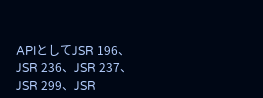APIとしてJSR 196、JSR 236、JSR 237、JSR 299、JSR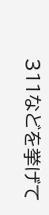311などを挙げて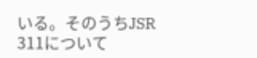いる。そのうちJSR 311について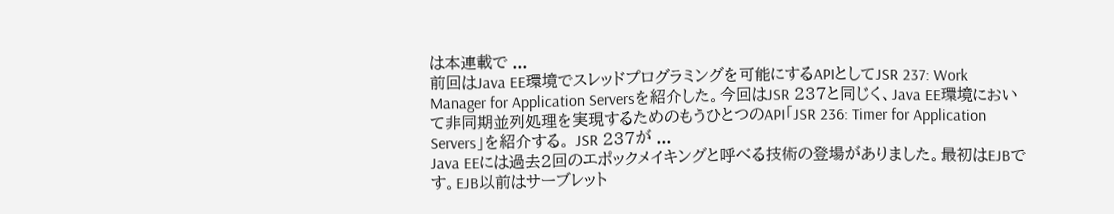は本連載で ...
前回はJava EE環境でスレッドプログラミングを可能にするAPIとしてJSR 237: Work Manager for Application Serversを紹介した。今回はJSR 237と同じく、Java EE環境において非同期並列処理を実現するためのもうひとつのAPI「JSR 236: Timer for Application Servers」を紹介する。 JSR 237が ...
Java EEには過去2回のエポックメイキングと呼べる技術の登場がありました。最初はEJBです。EJB以前はサーブレット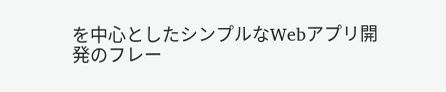を中心としたシンプルなWebアプリ開発のフレー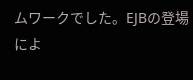ムワークでした。EJBの登場によ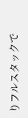りフルスタックで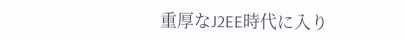重厚なJ2EE時代に入り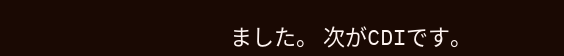ました。 次がCDIです。